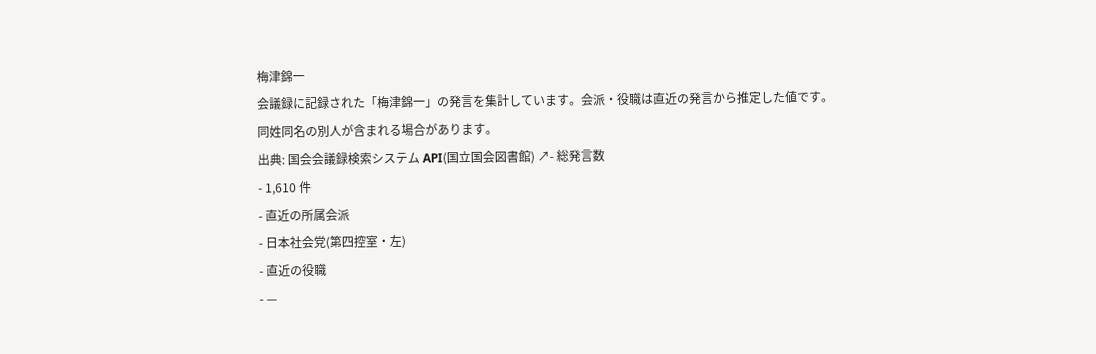梅津錦一
会議録に記録された「梅津錦一」の発言を集計しています。会派・役職は直近の発言から推定した値です。同姓同名の別人が含まれる場合があります。
出典: 国会会議録検索システム API(国立国会図書館) ↗- 総発言数
- 1,610 件
- 直近の所属会派
- 日本社会党(第四控室・左)
- 直近の役職
- —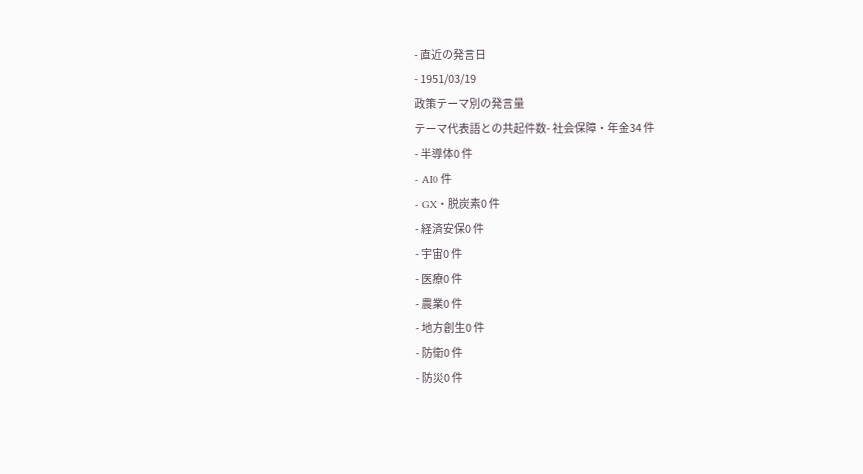- 直近の発言日
- 1951/03/19
政策テーマ別の発言量
テーマ代表語との共起件数- 社会保障・年金34 件
- 半導体0 件
- AI0 件
- GX・脱炭素0 件
- 経済安保0 件
- 宇宙0 件
- 医療0 件
- 農業0 件
- 地方創生0 件
- 防衛0 件
- 防災0 件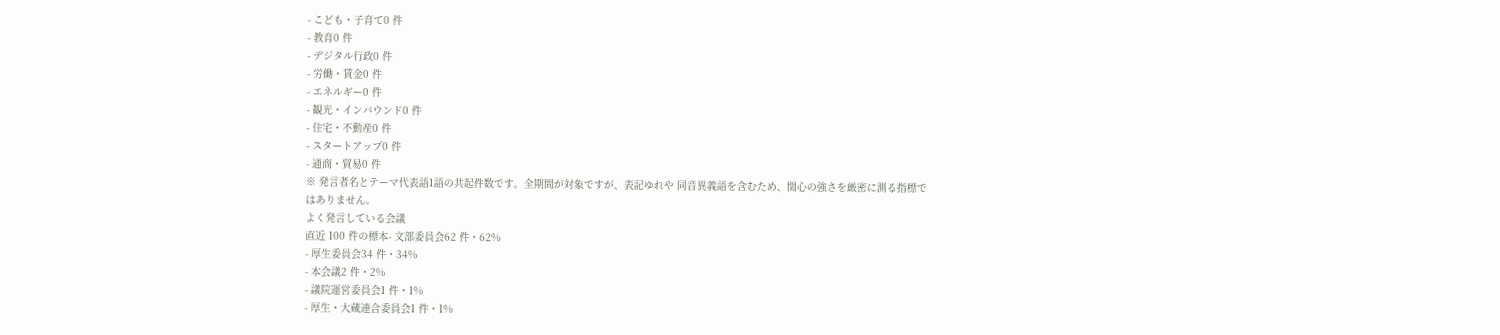- こども・子育て0 件
- 教育0 件
- デジタル行政0 件
- 労働・賃金0 件
- エネルギー0 件
- 観光・インバウンド0 件
- 住宅・不動産0 件
- スタートアップ0 件
- 通商・貿易0 件
※ 発言者名とテーマ代表語1語の共起件数です。全期間が対象ですが、表記ゆれや 同音異義語を含むため、関心の強さを厳密に測る指標ではありません。
よく発言している会議
直近 100 件の標本- 文部委員会62 件・62%
- 厚生委員会34 件・34%
- 本会議2 件・2%
- 議院運営委員会1 件・1%
- 厚生・大蔵連合委員会1 件・1%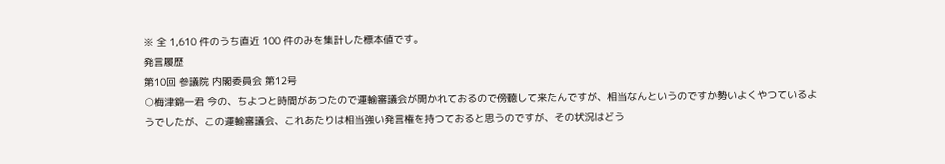※ 全 1,610 件のうち直近 100 件のみを集計した標本値です。
発言履歴
第10回 参議院 内閣委員会 第12号
○梅津錦一君 今の、ちよつと時間があつたので運輸審議会が開かれておるので傍聽して来たんですが、相当なんというのですか勢いよくやつているようでしたが、この運輸審議会、これあたりは相当強い発言権を持つておると思うのですが、その状況はどう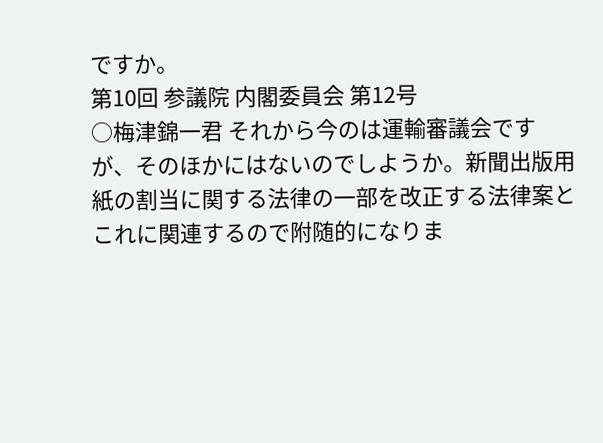ですか。
第10回 参議院 内閣委員会 第12号
○梅津錦一君 それから今のは運輸審議会ですが、そのほかにはないのでしようか。新聞出版用紙の割当に関する法律の一部を改正する法律案とこれに関連するので附随的になりま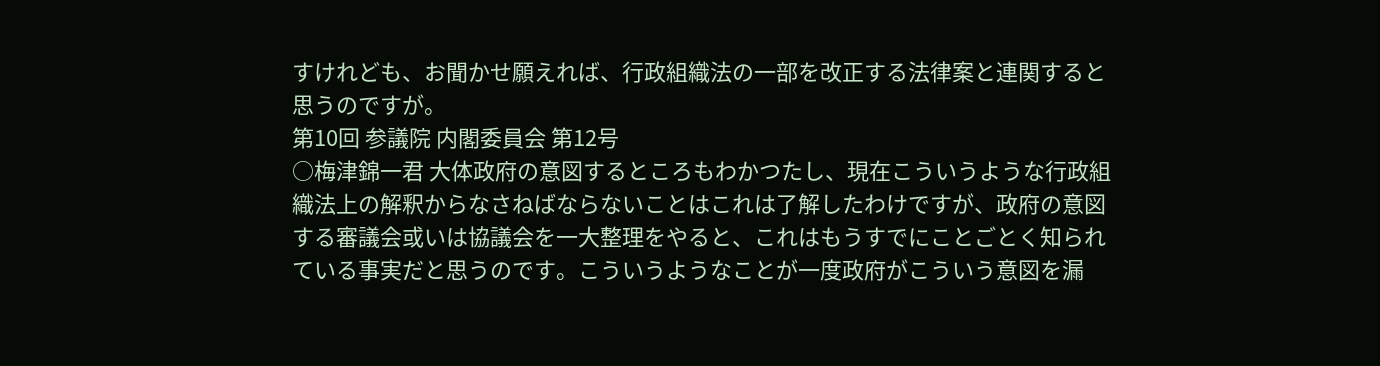すけれども、お聞かせ願えれば、行政組織法の一部を改正する法律案と連関すると思うのですが。
第10回 参議院 内閣委員会 第12号
○梅津錦一君 大体政府の意図するところもわかつたし、現在こういうような行政組織法上の解釈からなさねばならないことはこれは了解したわけですが、政府の意図する審議会或いは協議会を一大整理をやると、これはもうすでにことごとく知られている事実だと思うのです。こういうようなことが一度政府がこういう意図を漏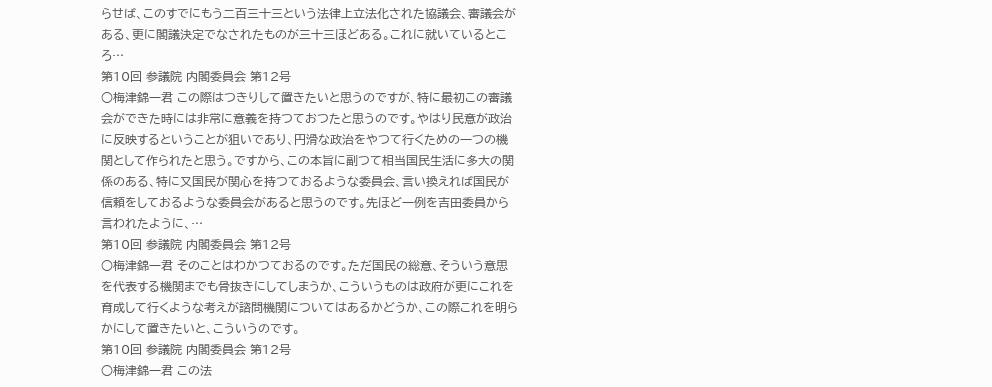らせば、このすでにもう二百三十三という法律上立法化された協議会、審議会がある、更に閣議決定でなされたものが三十三ほどある。これに就いているところ…
第10回 参議院 内閣委員会 第12号
○梅津錦一君 この際はつきりして置きたいと思うのですが、特に最初この審議会ができた時には非常に意義を持つておつたと思うのです。やはり民意が政治に反映するということが狙いであり、円滑な政治をやつて行くための一つの機関として作られたと思う。ですから、この本旨に副つて相当国民生活に多大の関係のある、特に又国民が関心を持つておるような委員会、言い換えれば国民が信頼をしておるような委員会があると思うのです。先ほど一例を吉田委員から言われたように、…
第10回 参議院 内閣委員会 第12号
○梅津錦一君 そのことはわかつておるのです。ただ国民の総意、そういう意思を代表する機関までも骨抜きにしてしまうか、こういうものは政府が更にこれを育成して行くような考えが諮問機関についてはあるかどうか、この際これを明らかにして置きたいと、こういうのです。
第10回 参議院 内閣委員会 第12号
○梅津錦一君 この法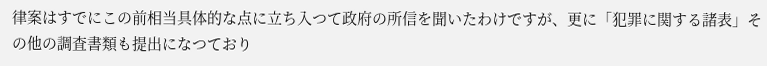律案はすでにこの前相当具体的な点に立ち入つて政府の所信を聞いたわけですが、更に「犯罪に関する諸表」その他の調査書類も提出になつており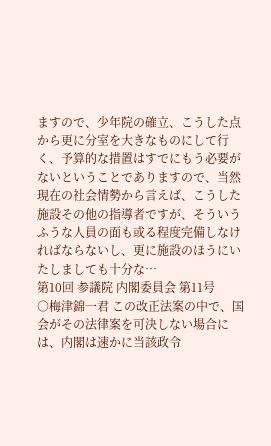ますので、少年院の確立、こうした点から更に分室を大きなものにして行く、予算的な措置はすでにもう必要がないということでありますので、当然現在の社会情勢から言えば、こうした施設その他の指導者ですが、そういうふうな人員の面も或る程度完備しなければならないし、更に施設のほうにいたしましても十分な…
第10回 参議院 内閣委員会 第11号
○梅津錦一君 この改正法案の中で、国会がその法律案を可決しない場合には、内閣は速かに当該政令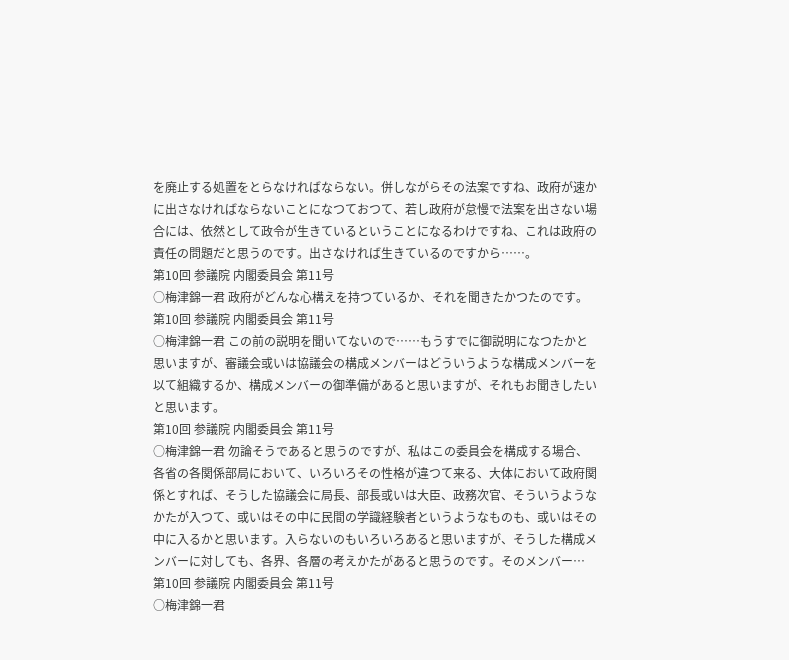を廃止する処置をとらなければならない。併しながらその法案ですね、政府が速かに出さなければならないことになつておつて、若し政府が怠慢で法案を出さない場合には、依然として政令が生きているということになるわけですね、これは政府の責任の問題だと思うのです。出さなければ生きているのですから……。
第10回 参議院 内閣委員会 第11号
○梅津錦一君 政府がどんな心構えを持つているか、それを聞きたかつたのです。
第10回 参議院 内閣委員会 第11号
○梅津錦一君 この前の説明を聞いてないので……もうすでに御説明になつたかと思いますが、審議会或いは協議会の構成メンバーはどういうような構成メンバーを以て組織するか、構成メンバーの御準備があると思いますが、それもお聞きしたいと思います。
第10回 参議院 内閣委員会 第11号
○梅津錦一君 勿論そうであると思うのですが、私はこの委員会を構成する場合、各省の各関係部局において、いろいろその性格が違つて来る、大体において政府関係とすれば、そうした協議会に局長、部長或いは大臣、政務次官、そういうようなかたが入つて、或いはその中に民間の学識経験者というようなものも、或いはその中に入るかと思います。入らないのもいろいろあると思いますが、そうした構成メンバーに対しても、各界、各層の考えかたがあると思うのです。そのメンバー…
第10回 参議院 内閣委員会 第11号
○梅津錦一君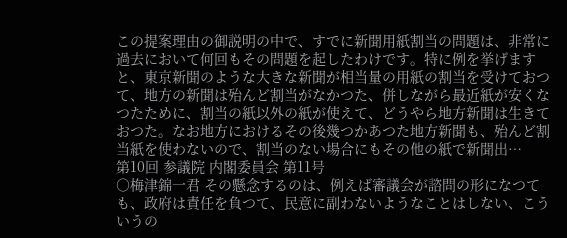この提案理由の御説明の中で、すでに新聞用紙割当の問題は、非常に過去において何回もその問題を起したわけです。特に例を挙げますと、東京新聞のような大きな新聞が相当量の用紙の割当を受けておつて、地方の新聞は殆んど割当がなかつた、併しながら最近紙が安くなつたために、割当の紙以外の紙が使えて、どうやら地方新聞は生きておつた。なお地方におけるその後幾つかあつた地方新聞も、殆んど割当紙を使わないので、割当のない場合にもその他の紙で新聞出…
第10回 参議院 内閣委員会 第11号
○梅津錦一君 その懸念するのは、例えば審議会が諮問の形になつても、政府は責任を負つて、民意に副わないようなことはしない、こういうの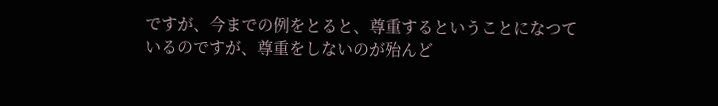ですが、今までの例をとると、尊重するということになつているのですが、尊重をしないのが殆んど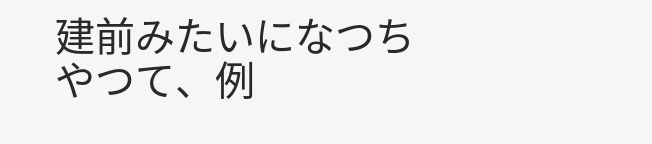建前みたいになつちやつて、例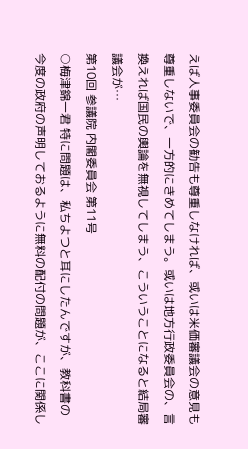えば人事委員会の勧告も尊重しなければ、或いは米価審議会の意見も尊重しないで、一方的にきめてしまう。或いは地方行政委員会の、言換えれば国民の輿論を無視してしまう、こういうことになると結局審議会が…
第10回 参議院 内閣委員会 第11号
○梅津錦一君 特に問題は、私ちよつと耳にしたんですが、教科書の今度の政府の声明しておるように無料の配付の問題が、ここに関係し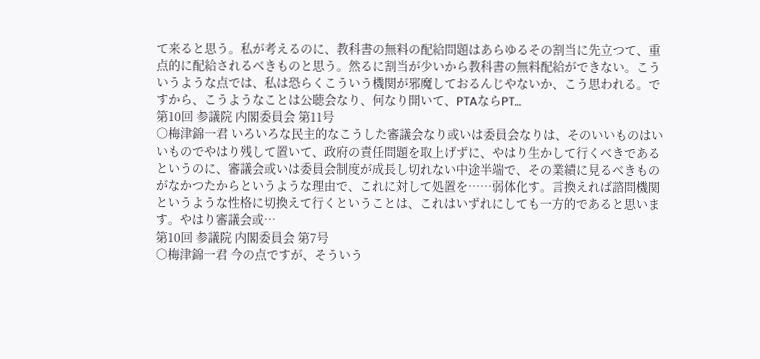て来ると思う。私が考えるのに、教科書の無料の配給問題はあらゆるその割当に先立つて、重点的に配給されるべきものと思う。然るに割当が少いから教科書の無料配給ができない。こういうような点では、私は恐らくこういう機関が邪魔しておるんじやないか、こう思われる。ですから、こうようなことは公聴会なり、何なり開いて、PTAならPT…
第10回 参議院 内閣委員会 第11号
○梅津錦一君 いろいろな民主的なこうした審議会なり或いは委員会なりは、そのいいものはいいものでやはり残して置いて、政府の責任問題を取上げずに、やはり生かして行くべきであるというのに、審議会或いは委員会制度が成長し切れない中途半端で、その業績に見るべきものがなかつたからというような理由で、これに対して処置を……弱体化す。言換えれば諮問機関というような性格に切換えて行くということは、これはいずれにしても一方的であると思います。やはり審議会或…
第10回 参議院 内閣委員会 第7号
○梅津錦一君 今の点ですが、そういう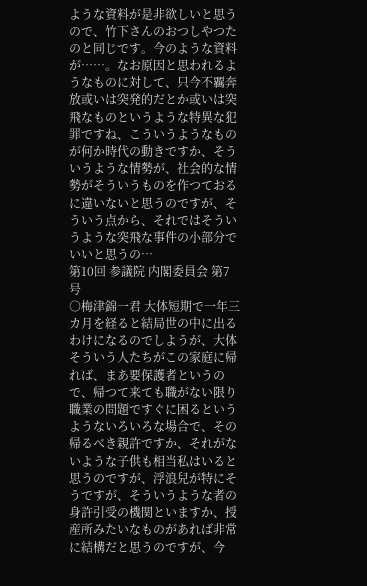ような資料が是非欲しいと思うので、竹下さんのおつしやつたのと同じです。今のような資料が……。なお原因と思われるようなものに対して、只今不覊奔放或いは突発的だとか或いは突飛なものというような特異な犯罪ですね、こういうようなものが何か時代の動きですか、そういうような情勢が、社会的な情勢がそういうものを作つておるに違いないと思うのですが、そういう点から、それではそういうような突飛な事件の小部分でいいと思うの…
第10回 参議院 内閣委員会 第7号
○梅津錦一君 大体短期で一年三カ月を経ると結局世の中に出るわけになるのでしようが、大体そういう人たちがこの家庭に帰れば、まあ要保護者というので、帰つて来ても職がない限り職業の問題ですぐに困るというようないろいろな場合で、その帰るべき親許ですか、それがないような子供も相当私はいると思うのですが、浮浪兒が特にそうですが、そういうような者の身許引受の機関といますか、授産所みたいなものがあれば非常に結構だと思うのですが、今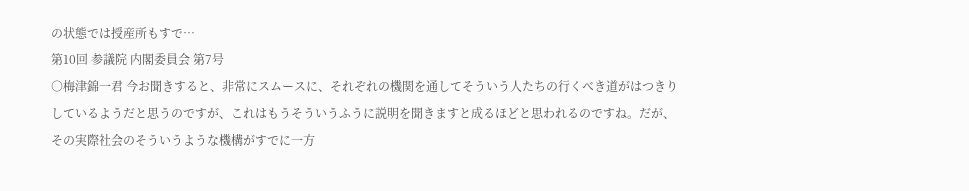の状態では授産所もすで…
第10回 参議院 内閣委員会 第7号
○梅津錦一君 今お聞きすると、非常にスムースに、それぞれの機関を通してそういう人たちの行くべき道がはつきりしているようだと思うのですが、これはもうそういうふうに説明を聞きますと成るほどと思われるのですね。だが、その実際社会のそういうような機構がすでに一方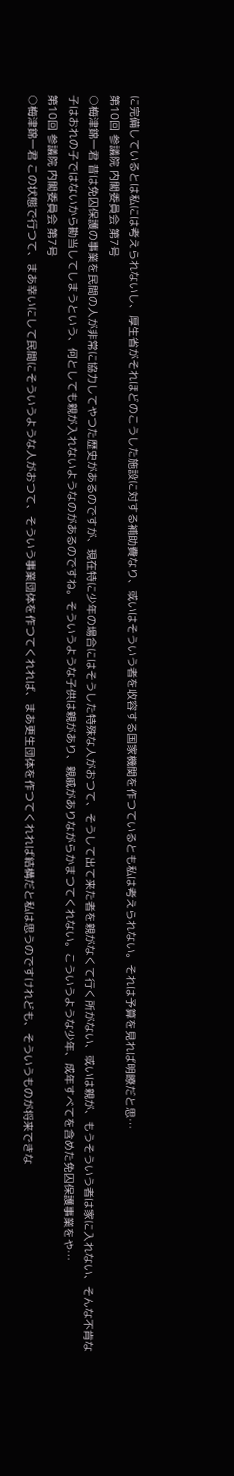に完備しているとは私には考えられないし、厚生省がそれほどのこうした施設に対する補助費なり、或いはそういう者を收容する国家機関を作つているとも私は考えられない。それは予算を見れば明瞭だと思…
第10回 参議院 内閣委員会 第7号
○梅津錦一君 昔は免囚保護の事業を民間の人が非常に協力してやつた歴史があるのですが、現在特に少年の場合にはそうした特殊な人がおつて、そうして出て来た者を親がなくて行く所がない、或いは親が、もうそういう者は家に入れない、そんな不肯な子はおれの子ではないから勘当してしまうという、何としても親が入れないようなのがあるのですね。そういうような子供は親があり、親戚がありながらかまつてくれない。こういうような少年、成年すべてを含めた免囚保護事業をや…
第10回 参議院 内閣委員会 第7号
○梅津錦一君 この状態で行つて、まあ幸いにして民間にそういうような人がおつて、そういう事業団体を作つてくれれば、まあ更生団体を作つてくれれば結構だと私は思うのですけれども、そういうものが将来できな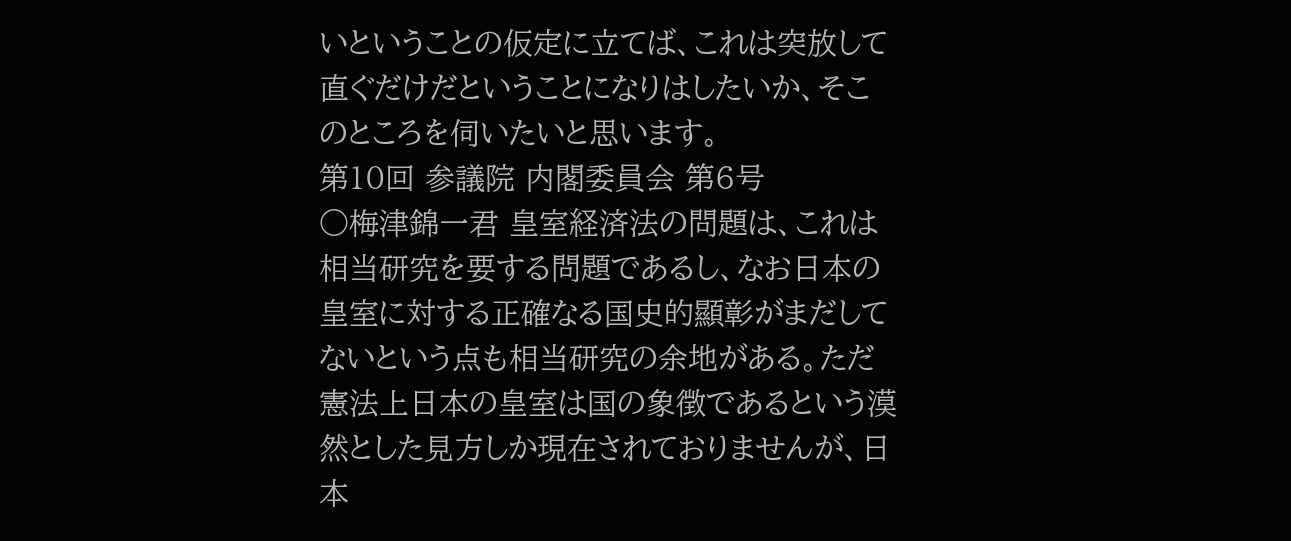いということの仮定に立てば、これは突放して直ぐだけだということになりはしたいか、そこのところを伺いたいと思います。
第10回 参議院 内閣委員会 第6号
○梅津錦一君 皇室経済法の問題は、これは相当研究を要する問題であるし、なお日本の皇室に対する正確なる国史的顯彰がまだしてないという点も相当研究の余地がある。ただ憲法上日本の皇室は国の象徴であるという漠然とした見方しか現在されておりませんが、日本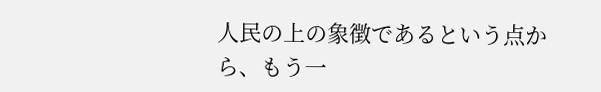人民の上の象徴であるという点から、もう一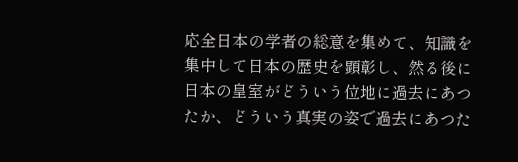応全日本の学者の総意を集めて、知識を集中して日本の歴史を顕彰し、然る後に日本の皇室がどういう位地に過去にあつたか、どういう真実の姿で過去にあつた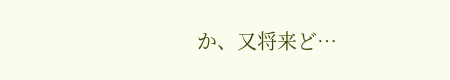か、又将来ど…